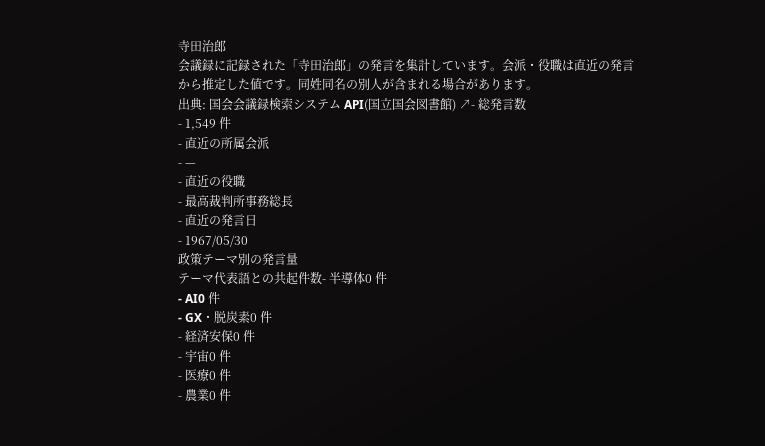寺田治郎
会議録に記録された「寺田治郎」の発言を集計しています。会派・役職は直近の発言から推定した値です。同姓同名の別人が含まれる場合があります。
出典: 国会会議録検索システム API(国立国会図書館) ↗- 総発言数
- 1,549 件
- 直近の所属会派
- —
- 直近の役職
- 最高裁判所事務総長
- 直近の発言日
- 1967/05/30
政策テーマ別の発言量
テーマ代表語との共起件数- 半導体0 件
- AI0 件
- GX・脱炭素0 件
- 経済安保0 件
- 宇宙0 件
- 医療0 件
- 農業0 件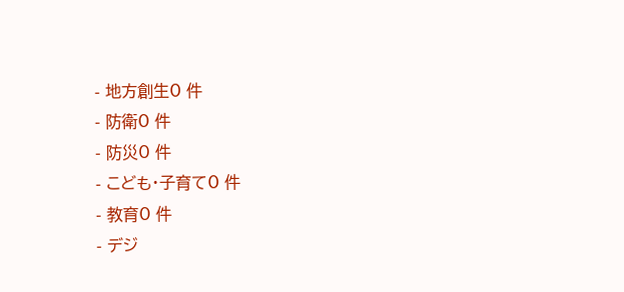- 地方創生0 件
- 防衛0 件
- 防災0 件
- こども・子育て0 件
- 教育0 件
- デジ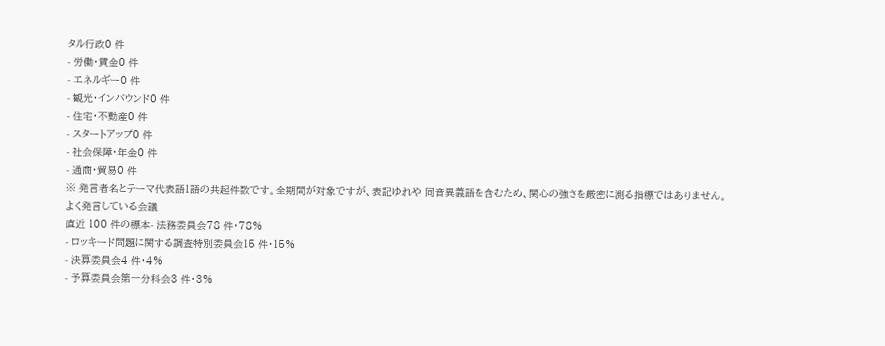タル行政0 件
- 労働・賃金0 件
- エネルギー0 件
- 観光・インバウンド0 件
- 住宅・不動産0 件
- スタートアップ0 件
- 社会保障・年金0 件
- 通商・貿易0 件
※ 発言者名とテーマ代表語1語の共起件数です。全期間が対象ですが、表記ゆれや 同音異義語を含むため、関心の強さを厳密に測る指標ではありません。
よく発言している会議
直近 100 件の標本- 法務委員会78 件・78%
- ロッキード問題に関する調査特別委員会15 件・15%
- 決算委員会4 件・4%
- 予算委員会第一分科会3 件・3%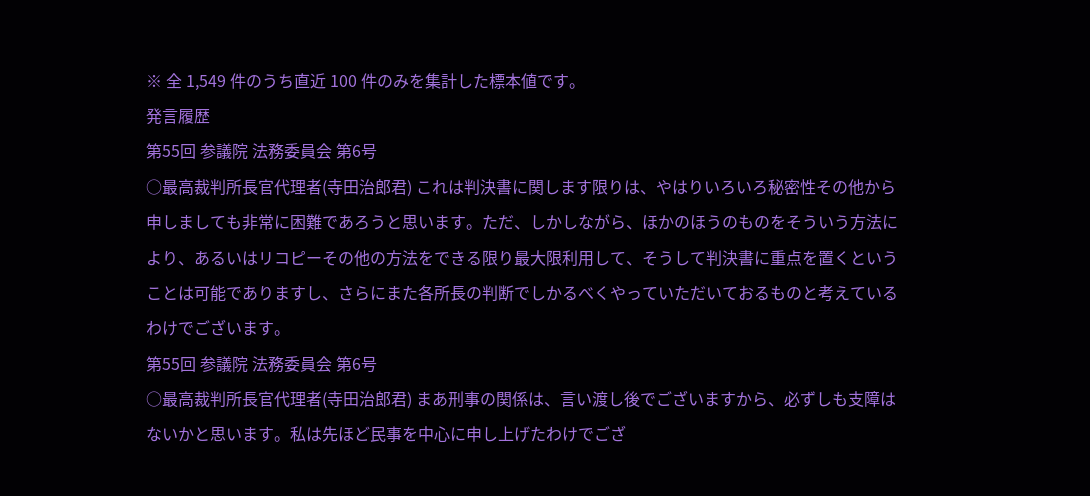※ 全 1,549 件のうち直近 100 件のみを集計した標本値です。
発言履歴
第55回 参議院 法務委員会 第6号
○最高裁判所長官代理者(寺田治郎君) これは判決書に関します限りは、やはりいろいろ秘密性その他から申しましても非常に困難であろうと思います。ただ、しかしながら、ほかのほうのものをそういう方法により、あるいはリコピーその他の方法をできる限り最大限利用して、そうして判決書に重点を置くということは可能でありますし、さらにまた各所長の判断でしかるべくやっていただいておるものと考えているわけでございます。
第55回 参議院 法務委員会 第6号
○最高裁判所長官代理者(寺田治郎君) まあ刑事の関係は、言い渡し後でございますから、必ずしも支障はないかと思います。私は先ほど民事を中心に申し上げたわけでござ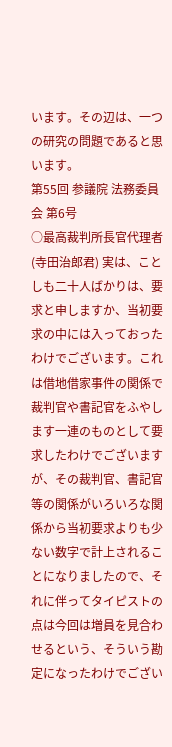います。その辺は、一つの研究の問題であると思います。
第55回 参議院 法務委員会 第6号
○最高裁判所長官代理者(寺田治郎君) 実は、ことしも二十人ばかりは、要求と申しますか、当初要求の中には入っておったわけでございます。これは借地借家事件の関係で裁判官や書記官をふやします一連のものとして要求したわけでございますが、その裁判官、書記官等の関係がいろいろな関係から当初要求よりも少ない数字で計上されることになりましたので、それに伴ってタイピストの点は今回は増員を見合わせるという、そういう勘定になったわけでござい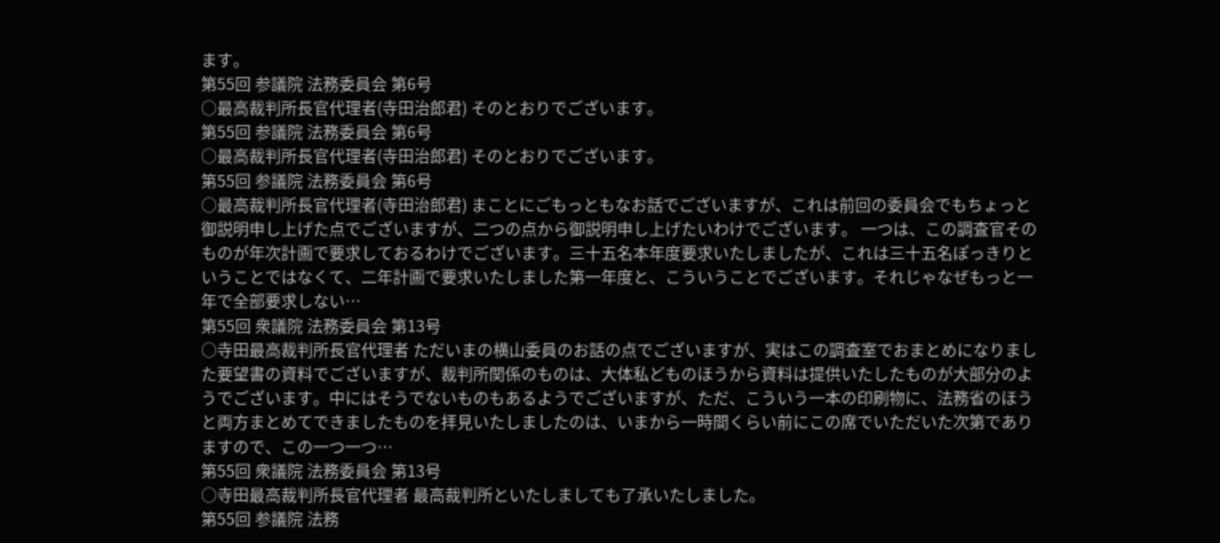ます。
第55回 参議院 法務委員会 第6号
○最高裁判所長官代理者(寺田治郎君) そのとおりでございます。
第55回 参議院 法務委員会 第6号
○最高裁判所長官代理者(寺田治郎君) そのとおりでございます。
第55回 参議院 法務委員会 第6号
○最高裁判所長官代理者(寺田治郎君) まことにごもっともなお話でございますが、これは前回の委員会でもちょっと御説明申し上げた点でございますが、二つの点から御説明申し上げたいわけでございます。 一つは、この調査官そのものが年次計画で要求しておるわけでございます。三十五名本年度要求いたしましたが、これは三十五名ぽっきりということではなくて、二年計画で要求いたしました第一年度と、こういうことでございます。それじゃなぜもっと一年で全部要求しない…
第55回 衆議院 法務委員会 第13号
○寺田最高裁判所長官代理者 ただいまの横山委員のお話の点でございますが、実はこの調査室でおまとめになりました要望書の資料でございますが、裁判所関係のものは、大体私どものほうから資料は提供いたしたものが大部分のようでございます。中にはそうでないものもあるようでございますが、ただ、こういう一本の印刷物に、法務省のほうと両方まとめてできましたものを拝見いたしましたのは、いまから一時間くらい前にこの席でいただいた次第でありますので、この一つ一つ…
第55回 衆議院 法務委員会 第13号
○寺田最高裁判所長官代理者 最高裁判所といたしましても了承いたしました。
第55回 参議院 法務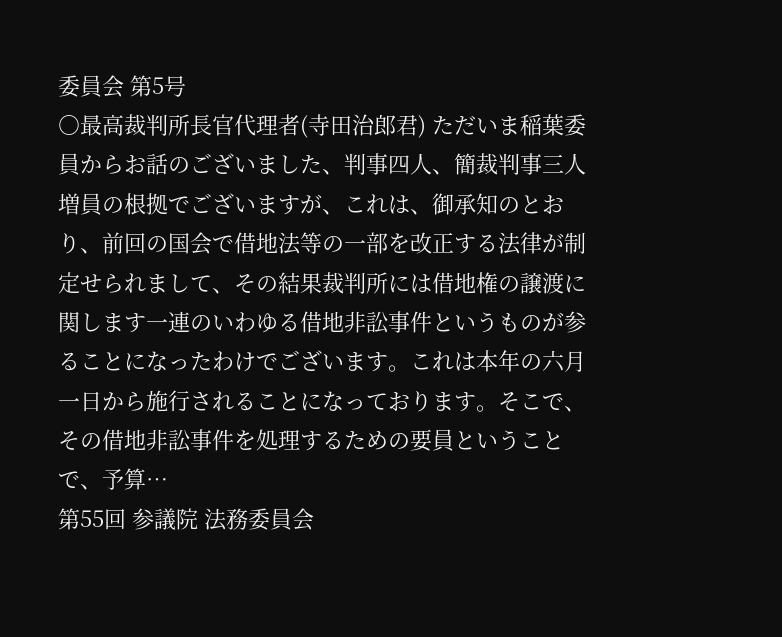委員会 第5号
○最高裁判所長官代理者(寺田治郎君) ただいま稲葉委員からお話のございました、判事四人、簡裁判事三人増員の根拠でございますが、これは、御承知のとおり、前回の国会で借地法等の一部を改正する法律が制定せられまして、その結果裁判所には借地権の譲渡に関します一連のいわゆる借地非訟事件というものが参ることになったわけでございます。これは本年の六月一日から施行されることになっております。そこで、その借地非訟事件を処理するための要員ということで、予算…
第55回 参議院 法務委員会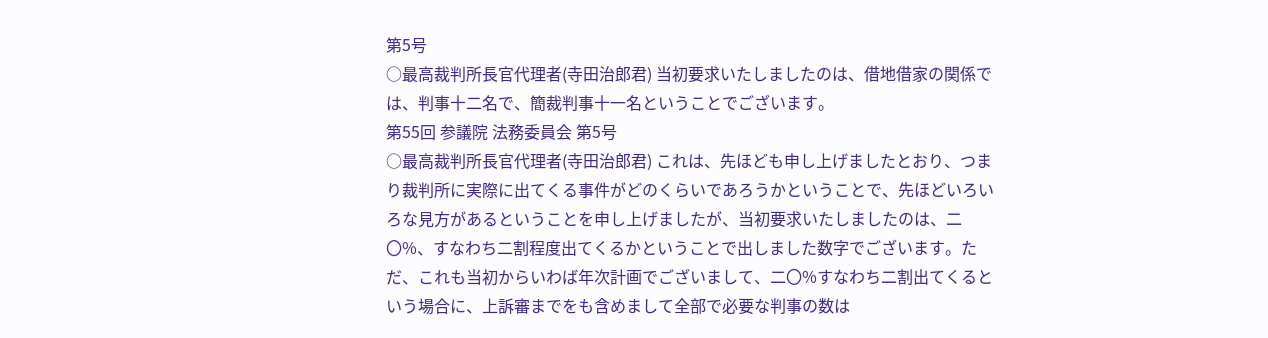第5号
○最高裁判所長官代理者(寺田治郎君) 当初要求いたしましたのは、借地借家の関係では、判事十二名で、簡裁判事十一名ということでございます。
第55回 参議院 法務委員会 第5号
○最高裁判所長官代理者(寺田治郎君) これは、先ほども申し上げましたとおり、つまり裁判所に実際に出てくる事件がどのくらいであろうかということで、先ほどいろいろな見方があるということを申し上げましたが、当初要求いたしましたのは、二〇%、すなわち二割程度出てくるかということで出しました数字でございます。ただ、これも当初からいわば年次計画でございまして、二〇%すなわち二割出てくるという場合に、上訴審までをも含めまして全部で必要な判事の数は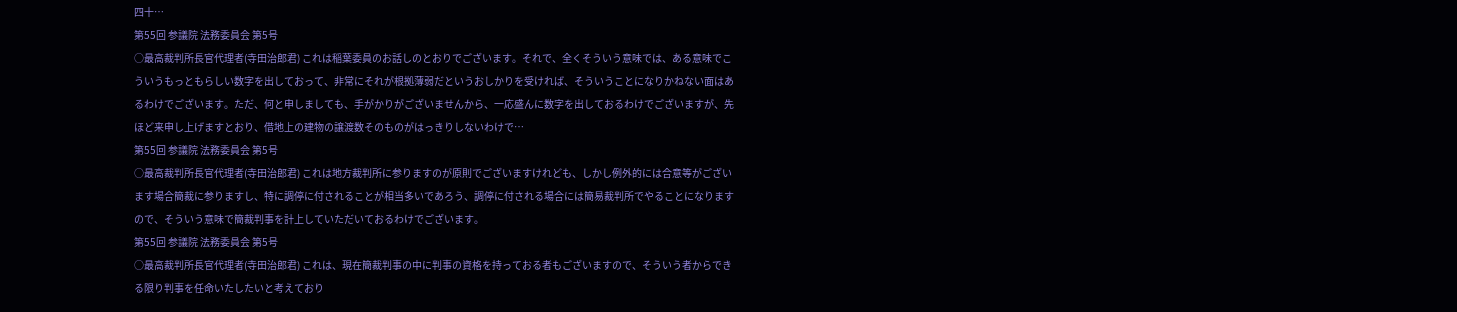四十…
第55回 参議院 法務委員会 第5号
○最高裁判所長官代理者(寺田治郎君) これは稲葉委員のお話しのとおりでございます。それで、全くそういう意味では、ある意味でこういうもっともらしい数字を出しておって、非常にそれが根拠薄弱だというおしかりを受ければ、そういうことになりかねない面はあるわけでございます。ただ、何と申しましても、手がかりがございませんから、一応盛んに数字を出しておるわけでございますが、先ほど来申し上げますとおり、借地上の建物の譲渡数そのものがはっきりしないわけで…
第55回 参議院 法務委員会 第5号
○最高裁判所長官代理者(寺田治郎君) これは地方裁判所に参りますのが原則でございますけれども、しかし例外的には合意等がございます場合簡裁に参りますし、特に調停に付されることが相当多いであろう、調停に付される場合には簡易裁判所でやることになりますので、そういう意味で簡裁判事を計上していただいておるわけでございます。
第55回 参議院 法務委員会 第5号
○最高裁判所長官代理者(寺田治郎君) これは、現在簡裁判事の中に判事の資格を持っておる者もございますので、そういう者からできる限り判事を任命いたしたいと考えており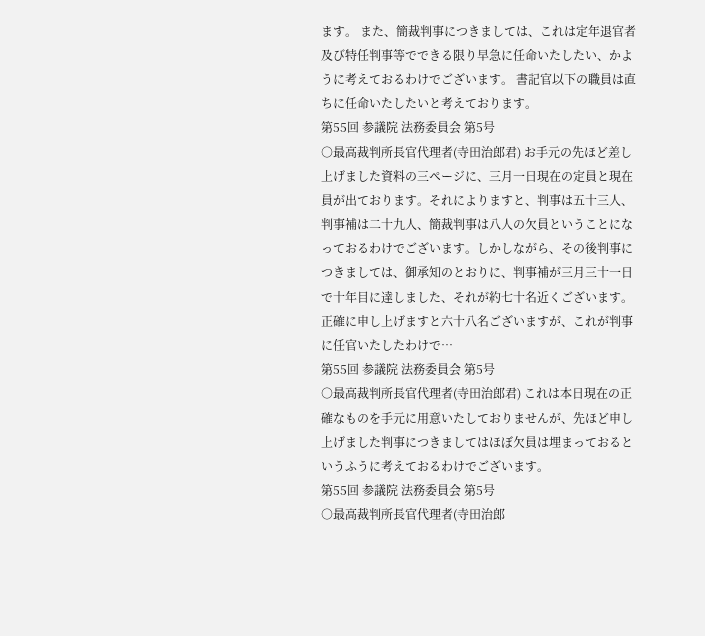ます。 また、簡裁判事につきましては、これは定年退官者及び特任判事等でできる限り早急に任命いたしたい、かように考えておるわけでございます。 書記官以下の職員は直ちに任命いたしたいと考えております。
第55回 参議院 法務委員会 第5号
○最高裁判所長官代理者(寺田治郎君) お手元の先ほど差し上げました資料の三ページに、三月一日現在の定員と現在員が出ております。それによりますと、判事は五十三人、判事補は二十九人、簡裁判事は八人の欠員ということになっておるわけでございます。しかしながら、その後判事につきましては、御承知のとおりに、判事補が三月三十一日で十年目に達しました、それが約七十名近くございます。正確に申し上げますと六十八名ございますが、これが判事に任官いたしたわけで…
第55回 参議院 法務委員会 第5号
○最高裁判所長官代理者(寺田治郎君) これは本日現在の正確なものを手元に用意いたしておりませんが、先ほど申し上げました判事につきましてはほぼ欠員は埋まっておるというふうに考えておるわけでございます。
第55回 参議院 法務委員会 第5号
○最高裁判所長官代理者(寺田治郎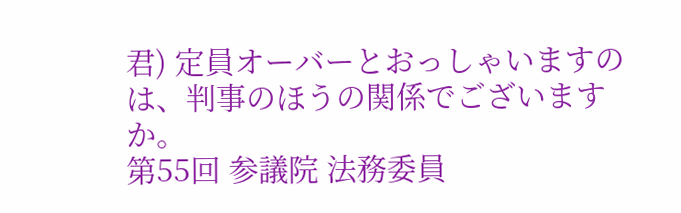君) 定員オーバーとおっしゃいますのは、判事のほうの関係でございますか。
第55回 参議院 法務委員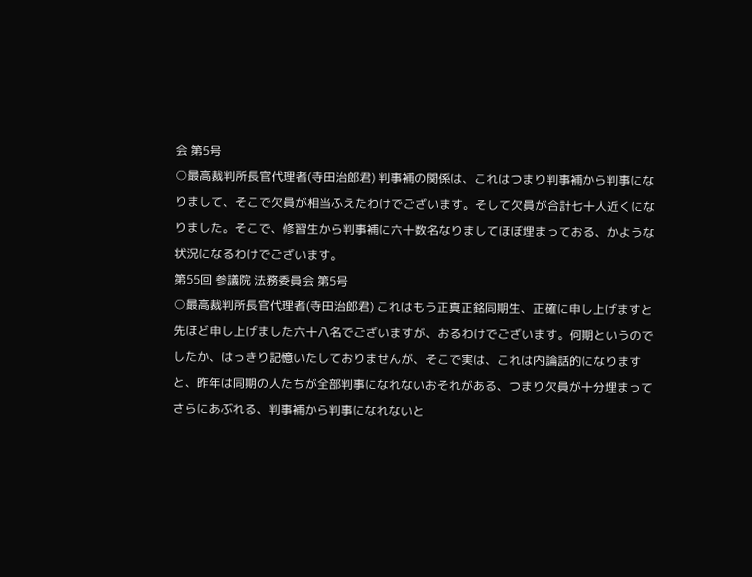会 第5号
○最高裁判所長官代理者(寺田治郎君) 判事補の関係は、これはつまり判事補から判事になりまして、そこで欠員が相当ふえたわけでございます。そして欠員が合計七十人近くになりました。そこで、修習生から判事補に六十数名なりましてほぼ埋まっておる、かような状況になるわけでございます。
第55回 参議院 法務委員会 第5号
○最高裁判所長官代理者(寺田治郎君) これはもう正真正銘同期生、正確に申し上げますと先ほど申し上げました六十八名でございますが、おるわけでございます。何期というのでしたか、はっきり記憶いたしておりませんが、そこで実は、これは内論話的になりますと、昨年は同期の人たちが全部判事になれないおそれがある、つまり欠員が十分埋まってさらにあぶれる、判事補から判事になれないと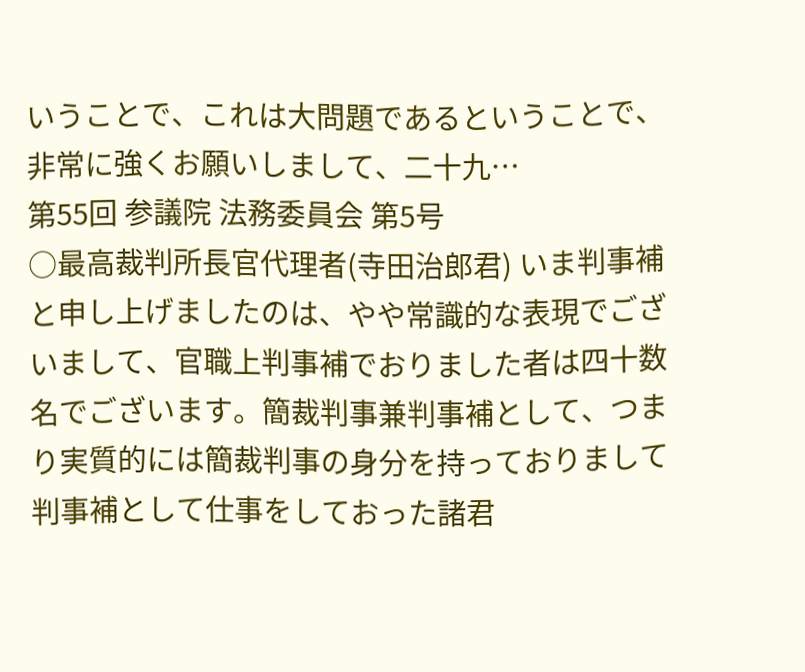いうことで、これは大問題であるということで、非常に強くお願いしまして、二十九…
第55回 参議院 法務委員会 第5号
○最高裁判所長官代理者(寺田治郎君) いま判事補と申し上げましたのは、やや常識的な表現でございまして、官職上判事補でおりました者は四十数名でございます。簡裁判事兼判事補として、つまり実質的には簡裁判事の身分を持っておりまして判事補として仕事をしておった諸君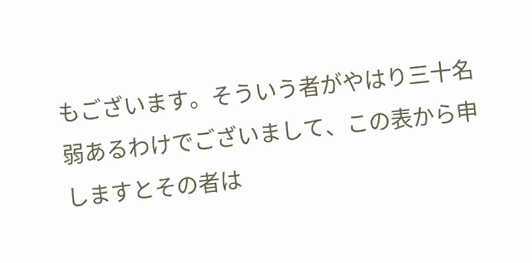もございます。そういう者がやはり三十名弱あるわけでございまして、この表から申しますとその者は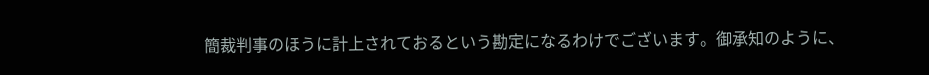簡裁判事のほうに計上されておるという勘定になるわけでございます。御承知のように、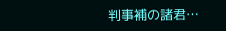判事補の諸君…